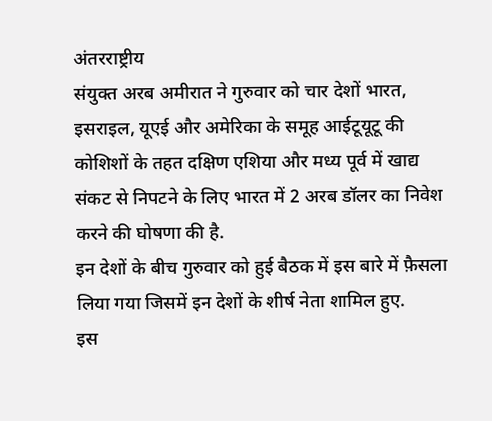अंतरराष्ट्रीय
संयुक्त अरब अमीरात ने गुरुवार को चार देशों भारत, इसराइल, यूएई और अमेरिका के समूह आईटूयूटू की कोशिशों के तहत दक्षिण एशिया और मध्य पूर्व में खाद्य संकट से निपटने के लिए भारत में 2 अरब डॉलर का निवेश करने की घोषणा की है.
इन देशों के बीच गुरुवार को हुई बैठक में इस बारे में फ़ैसला लिया गया जिसमें इन देशों के शीर्ष नेता शामिल हुए.
इस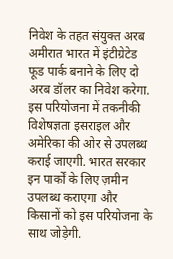निवेश के तहत संयुक्त अरब अमीरात भारत में इंटीग्रेटेड फूड पार्क बनाने के लिए दो अरब डॉलर का निवेश करेगा.
इस परियोजना में तकनीकी विशेषज्ञता इसराइल और अमेरिका की ओर से उपलब्ध कराई जाएगी. भारत सरकार इन पार्कों के लिए ज़मीन उपलब्ध कराएगा और किसानों को इस परियोजना के साथ जोड़ेगी.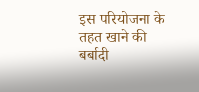इस परियोजना के तहत खाने की बर्बादी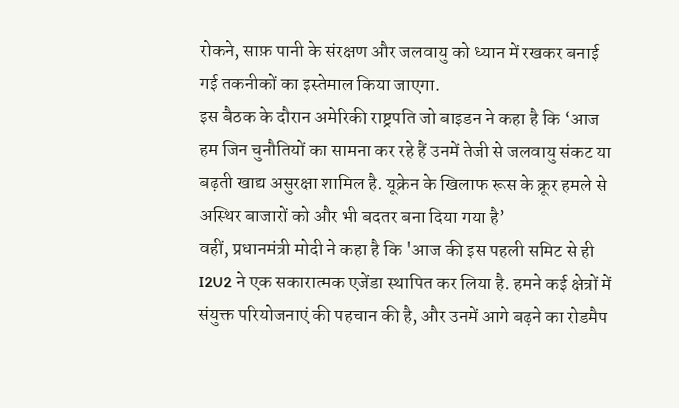रोकने, साफ़ पानी के संरक्षण और जलवायु को ध्यान में रखकर बनाई गई तकनीकों का इस्तेमाल किया जाएगा.
इस बैठक के दौरान अमेरिकी राष्ट्रपति जो बाइडन ने कहा है कि ‘आज हम जिन चुनौतियों का सामना कर रहे हैं उनमें तेजी से जलवायु संकट या बढ़ती खाद्य असुरक्षा शामिल है. यूक्रेन के खिलाफ रूस के क्रूर हमले से अस्थिर बाजारों को और भी बदतर बना दिया गया है’
वहीं, प्रधानमंत्री मोदी ने कहा है कि 'आज की इस पहली समिट से ही I2U2 ने एक सकारात्मक एजेंडा स्थापित कर लिया है. हमने कई क्षेत्रों में संयुक्त परियोजनाएं की पहचान की है, और उनमें आगे बढ़ने का रोडमैप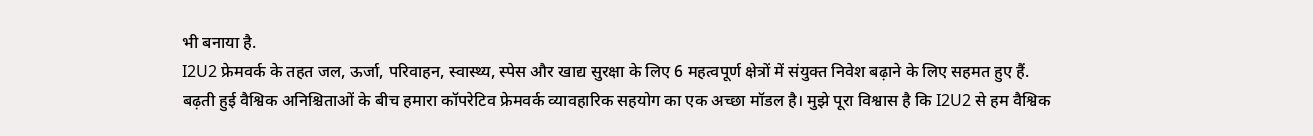भी बनाया है.
I2U2 फ्रेमवर्क के तहत जल, ऊर्जा, परिवाहन, स्वास्थ्य, स्पेस और खाद्य सुरक्षा के लिए 6 महत्वपूर्ण क्षेत्रों में संयुक्त निवेश बढ़ाने के लिए सहमत हुए हैं.
बढ़ती हुई वैश्विक अनिश्चिताओं के बीच हमारा कॉपरेटिव फ्रेमवर्क व्यावहारिक सहयोग का एक अच्छा मॉडल है। मुझे पूरा विश्वास है कि I2U2 से हम वैश्विक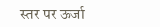स्तर पर ऊर्जा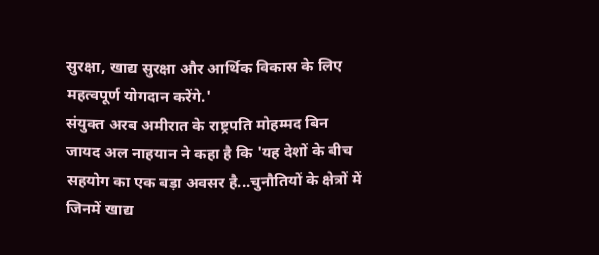सुरक्षा, खाद्य सुरक्षा और आर्थिक विकास के लिए महत्वपूर्ण योगदान करेंगे.'
संयुक्त अरब अमीरात के राष्ट्रपति मोहम्मद बिन जायद अल नाहयान ने कहा है कि 'यह देशों के बीच सहयोग का एक बड़ा अवसर है...चुनौतियों के क्षेत्रों में जिनमें खाद्य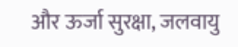और ऊर्जा सुरक्षा, जलवायु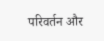परिवर्तन और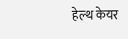हेल्थ केयर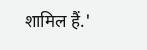शामिल हैं.'